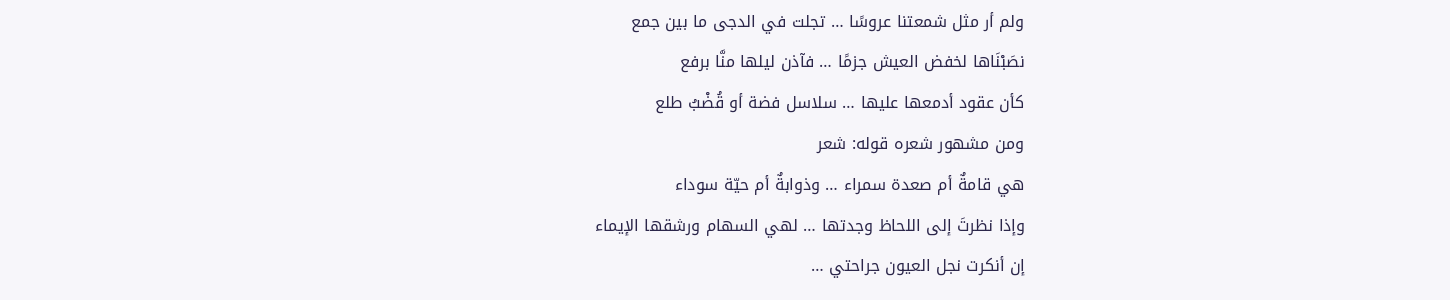ولم أر مثل شمعتنا عروسًا … تجلت في الدجى ما بين جمع
نصَبْنَاها لخفض العيش جزمًا … فآذن ليلها منَّا برفع
كأن عقود أدمعها عليها … سلاسل فضة أو قُضْبُ طلع
ومن مشهور شعره قوله: شعر
هي قامةٌ أم صعدة سمراء … وذوابةٌ أم حيّة سوداء
وإذا نظرتَ إلى اللحاظ وجدتها … لهي السهام ورشقها الإيماء
إن أنكرت نجل العيون جراحتي …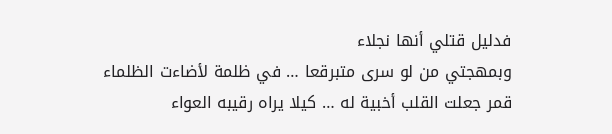فدليل قتلي أنها نجلاء
وبمهجتي من لو سرى متبرقعا … في ظلمة لأضاءت الظلماء
قمر جعلت القلب أخبية له … كيلا يراه رقيبه العواء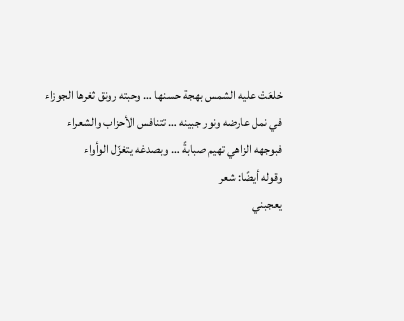خلعَتْ عليه الشمس بهجة حسنها … وحبته رونق ثغرها الجوزاء
في نمل عارضه ونور جبينه … تتنافس الأحزاب والشعراء
فبوجهه الزاهي تهيم صبابةً … وبصدغه يتغزّل الوأواء
وقوله أيضًا: شعر
يعجبني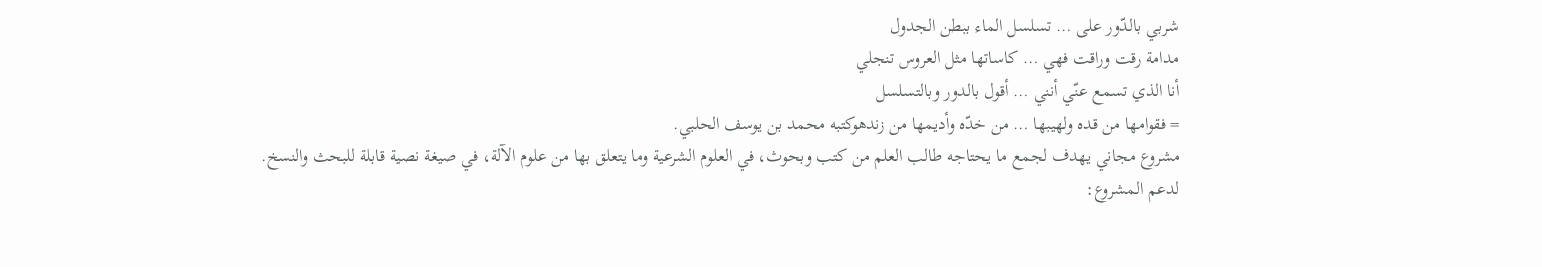شربي بالدّور على … تسلسل الماء ببطن الجدول
مدامة رقت وراقت فهي … كاساتها مثل العروس تنجلي
أنا الذي تسمع عنّي أنني … أقول بالدور وبالتسلسل
= فقوامها من قده ولهيبها … من خدّه وأديمها من زندهوكتبه محمد بن يوسف الحلبي.
مشروع مجاني يهدف لجمع ما يحتاجه طالب العلم من كتب وبحوث، في العلوم الشرعية وما يتعلق بها من علوم الآلة، في صيغة نصية قابلة للبحث والنسخ.
لدعم المشروع: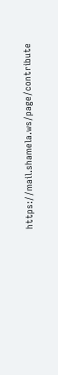https://mail.shamela.ws/page/contribute